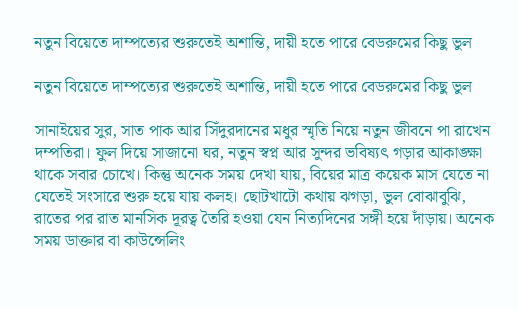নতুন বিয়েতে দাম্পত্যের শুরুতেই অশান্তি, দায়ী হতে পারে বেডরুমের কিছু ভুল

নতুন বিয়েতে দাম্পত্যের শুরুতেই অশান্তি, দায়ী হতে পারে বেডরুমের কিছু ভুল

সানাইয়ের সুর, সাত পাক আর সিঁদুরদানের মধুর স্মৃতি নিয়ে নতুন জীবনে পা রাখেন দম্পতিরা। ফুল দিয়ে সাজানো ঘর, নতুন স্বপ্ন আর সুন্দর ভবিষ্যৎ গড়ার আকাঙ্ক্ষা থাকে সবার চোখে। কিন্তু অনেক সময় দেখা যায়, বিয়ের মাত্র কয়েক মাস যেতে না যেতেই সংসারে শুরু হয়ে যায় কলহ। ছোটখাটো কথায় ঝগড়া, ভুল বোঝাবুঝি, রাতের পর রাত মানসিক দূরত্ব তৈরি হওয়া যেন নিত্যদিনের সঙ্গী হয়ে দাঁড়ায়। অনেক সময় ডাক্তার বা কাউন্সেলিং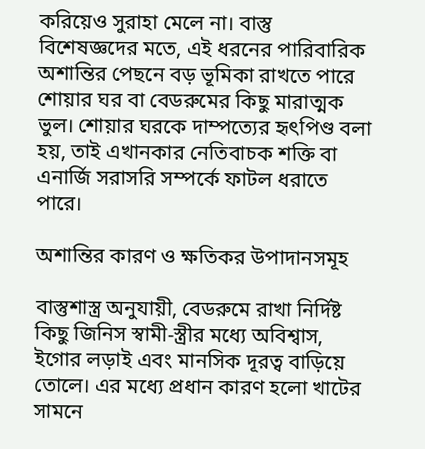করিয়েও সুরাহা মেলে না। বাস্তু বিশেষজ্ঞদের মতে, এই ধরনের পারিবারিক অশান্তির পেছনে বড় ভূমিকা রাখতে পারে শোয়ার ঘর বা বেডরুমের কিছু মারাত্মক ভুল। শোয়ার ঘরকে দাম্পত্যের হৃৎপিণ্ড বলা হয়, তাই এখানকার নেতিবাচক শক্তি বা এনার্জি সরাসরি সম্পর্কে ফাটল ধরাতে পারে।

অশান্তির কারণ ও ক্ষতিকর উপাদানসমূহ

বাস্তুশাস্ত্র অনুযায়ী, বেডরুমে রাখা নির্দিষ্ট কিছু জিনিস স্বামী-স্ত্রীর মধ্যে অবিশ্বাস, ইগোর লড়াই এবং মানসিক দূরত্ব বাড়িয়ে তোলে। এর মধ্যে প্রধান কারণ হলো খাটের সামনে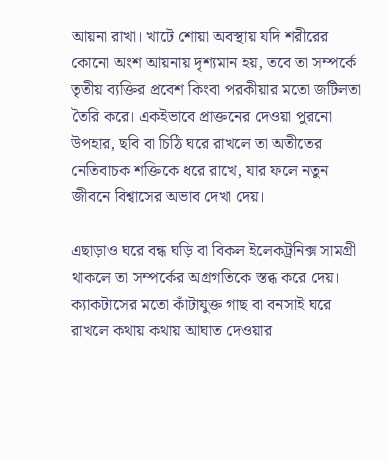আয়না রাখা। খাটে শোয়া অবস্থায় যদি শরীরের কোনো অংশ আয়নায় দৃশ্যমান হয়, তবে তা সম্পর্কে তৃতীয় ব্যক্তির প্রবেশ কিংবা পরকীয়ার মতো জটিলতা তৈরি করে। একইভাবে প্রাক্তনের দেওয়া পুরনো উপহার, ছবি বা চিঠি ঘরে রাখলে তা অতীতের নেতিবাচক শক্তিকে ধরে রাখে, যার ফলে নতুন জীবনে বিশ্বাসের অভাব দেখা দেয়।

এছাড়াও ঘরে বন্ধ ঘড়ি বা বিকল ইলেকট্রনিক্স সামগ্রী থাকলে তা সম্পর্কের অগ্রগতিকে স্তব্ধ করে দেয়। ক্যাকটাসের মতো কাঁটাযুক্ত গাছ বা বনসাই ঘরে রাখলে কথায় কথায় আঘাত দেওয়ার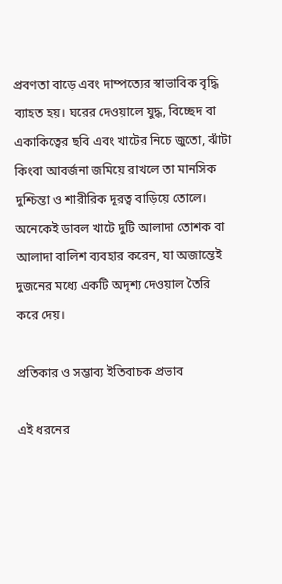প্রবণতা বাড়ে এবং দাম্পত্যের স্বাভাবিক বৃদ্ধি ব্যাহত হয়। ঘরের দেওয়ালে যুদ্ধ, বিচ্ছেদ বা একাকিত্বের ছবি এবং খাটের নিচে জুতো, ঝাঁটা কিংবা আবর্জনা জমিয়ে রাখলে তা মানসিক দুশ্চিন্তা ও শারীরিক দূরত্ব বাড়িয়ে তোলে। অনেকেই ডাবল খাটে দুটি আলাদা তোশক বা আলাদা বালিশ ব্যবহার করেন, যা অজান্তেই দুজনের মধ্যে একটি অদৃশ্য দেওয়াল তৈরি করে দেয়।

প্রতিকার ও সম্ভাব্য ইতিবাচক প্রভাব

এই ধরনের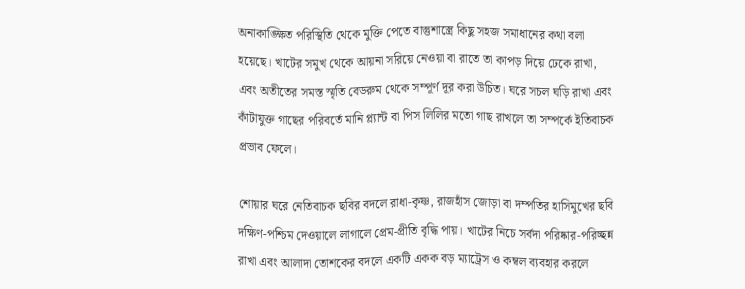অনাকাঙ্ক্ষিত পরিস্থিতি থেকে মুক্তি পেতে বাস্তুশাস্ত্রে কিছু সহজ সমাধানের কথা বলা হয়েছে। খাটের সমুখ থেকে আয়না সরিয়ে নেওয়া বা রাতে তা কাপড় দিয়ে ঢেকে রাখা, এবং অতীতের সমস্ত স্মৃতি বেডরুম থেকে সম্পূর্ণ দূর করা উচিত। ঘরে সচল ঘড়ি রাখা এবং কাঁটাযুক্ত গাছের পরিবর্তে মানি প্ল্যান্ট বা পিস লিলির মতো গাছ রাখলে তা সম্পর্কে ইতিবাচক প্রভাব ফেলে।

শোয়ার ঘরে নেতিবাচক ছবির বদলে রাধা-কৃষ্ণ, রাজহাঁস জোড়া বা দম্পতির হাসিমুখের ছবি দক্ষিণ-পশ্চিম দেওয়ালে লাগালে প্রেম-প্রীতি বৃদ্ধি পায়। খাটের নিচে সর্বদা পরিষ্কার-পরিচ্ছন্ন রাখা এবং আলাদা তোশকের বদলে একটি একক বড় ম্যাট্রেস ও কম্বল ব্যবহার করলে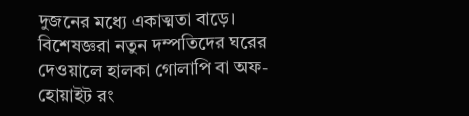দুজনের মধ্যে একাত্মতা বাড়ে। বিশেষজ্ঞরা নতুন দম্পতিদের ঘরের দেওয়ালে হালকা গোলাপি বা অফ-হোয়াইট রং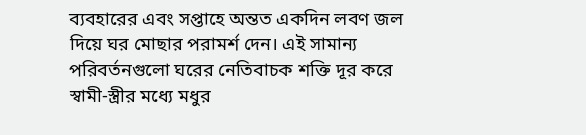ব্যবহারের এবং সপ্তাহে অন্তত একদিন লবণ জল দিয়ে ঘর মোছার পরামর্শ দেন। এই সামান্য পরিবর্তনগুলো ঘরের নেতিবাচক শক্তি দূর করে স্বামী-স্ত্রীর মধ্যে মধুর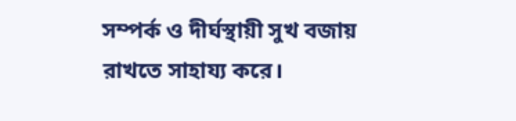সম্পর্ক ও দীর্ঘস্থায়ী সুখ বজায় রাখতে সাহায্য করে।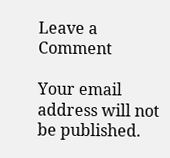Leave a Comment

Your email address will not be published.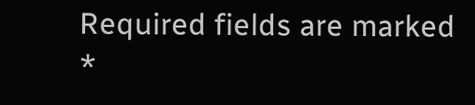Required fields are marked *